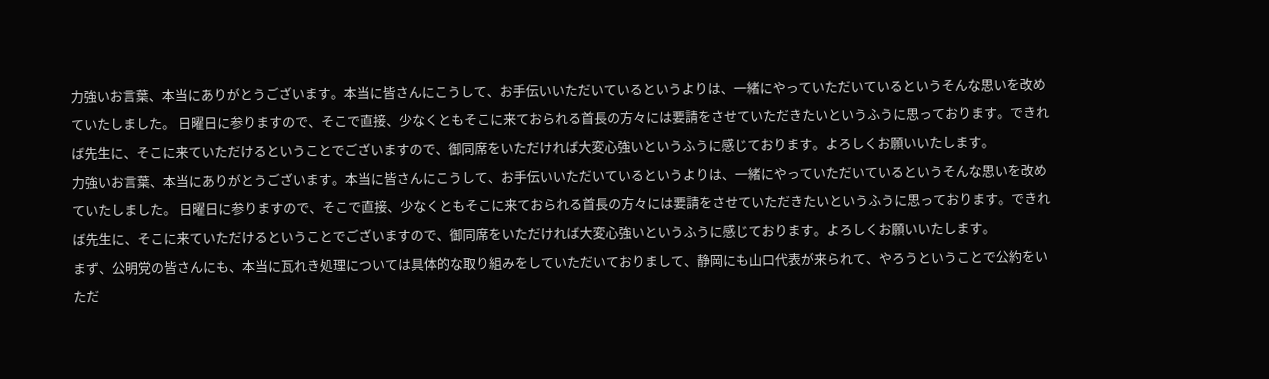力強いお言葉、本当にありがとうございます。本当に皆さんにこうして、お手伝いいただいているというよりは、一緒にやっていただいているというそんな思いを改めていたしました。 日曜日に参りますので、そこで直接、少なくともそこに来ておられる首長の方々には要請をさせていただきたいというふうに思っております。できれば先生に、そこに来ていただけるということでございますので、御同席をいただければ大変心強いというふうに感じております。よろしくお願いいたします。
力強いお言葉、本当にありがとうございます。本当に皆さんにこうして、お手伝いいただいているというよりは、一緒にやっていただいているというそんな思いを改めていたしました。 日曜日に参りますので、そこで直接、少なくともそこに来ておられる首長の方々には要請をさせていただきたいというふうに思っております。できれば先生に、そこに来ていただけるということでございますので、御同席をいただければ大変心強いというふうに感じております。よろしくお願いいたします。
まず、公明党の皆さんにも、本当に瓦れき処理については具体的な取り組みをしていただいておりまして、静岡にも山口代表が来られて、やろうということで公約をいただ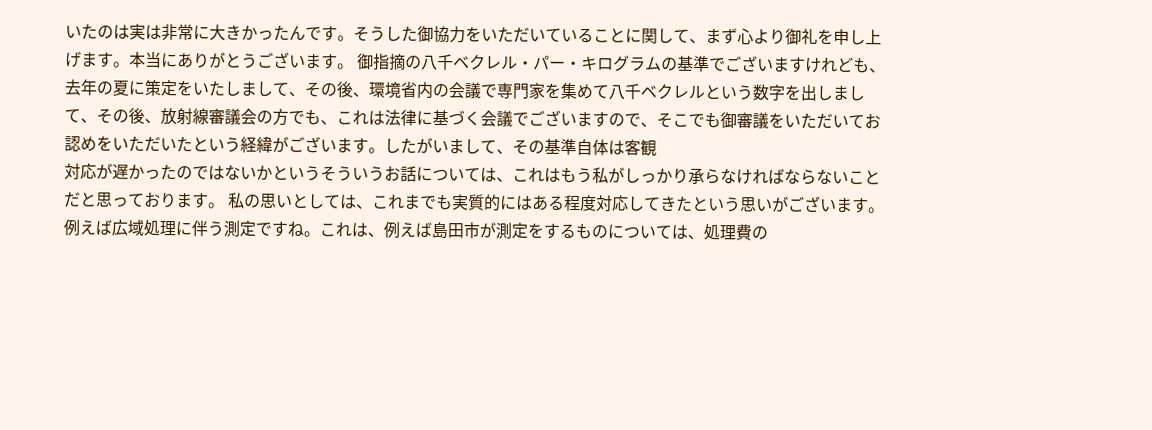いたのは実は非常に大きかったんです。そうした御協力をいただいていることに関して、まず心より御礼を申し上げます。本当にありがとうございます。 御指摘の八千ベクレル・パー・キログラムの基準でございますけれども、去年の夏に策定をいたしまして、その後、環境省内の会議で専門家を集めて八千ベクレルという数字を出しまして、その後、放射線審議会の方でも、これは法律に基づく会議でございますので、そこでも御審議をいただいてお認めをいただいたという経緯がございます。したがいまして、その基準自体は客観
対応が遅かったのではないかというそういうお話については、これはもう私がしっかり承らなければならないことだと思っております。 私の思いとしては、これまでも実質的にはある程度対応してきたという思いがございます。例えば広域処理に伴う測定ですね。これは、例えば島田市が測定をするものについては、処理費の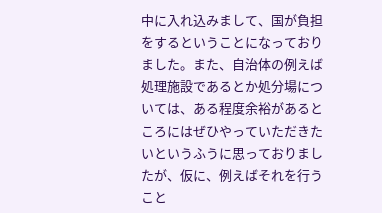中に入れ込みまして、国が負担をするということになっておりました。また、自治体の例えば処理施設であるとか処分場については、ある程度余裕があるところにはぜひやっていただきたいというふうに思っておりましたが、仮に、例えばそれを行うこと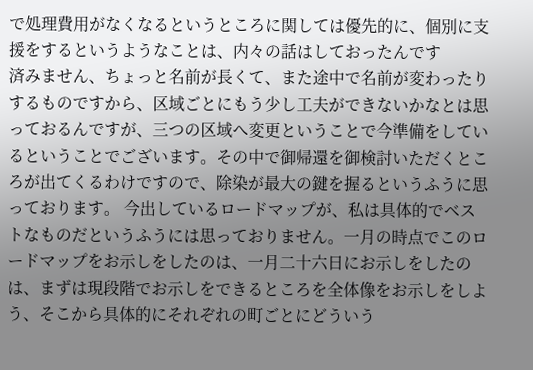で処理費用がなくなるというところに関しては優先的に、個別に支援をするというようなことは、内々の話はしておったんです
済みません、ちょっと名前が長くて、また途中で名前が変わったりするものですから、区域ごとにもう少し工夫ができないかなとは思っておるんですが、三つの区域へ変更ということで今準備をしているということでございます。その中で御帰還を御検討いただくところが出てくるわけですので、除染が最大の鍵を握るというふうに思っております。 今出しているロードマップが、私は具体的でベストなものだというふうには思っておりません。一月の時点でこのロードマップをお示しをしたのは、一月二十六日にお示しをしたのは、まずは現段階でお示しをできるところを全体像をお示しをしよう、そこから具体的にそれぞれの町ごとにどういう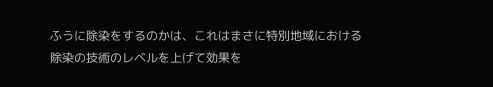ふうに除染をするのかは、これはまさに特別地域における
除染の技術のレベルを上げて効果を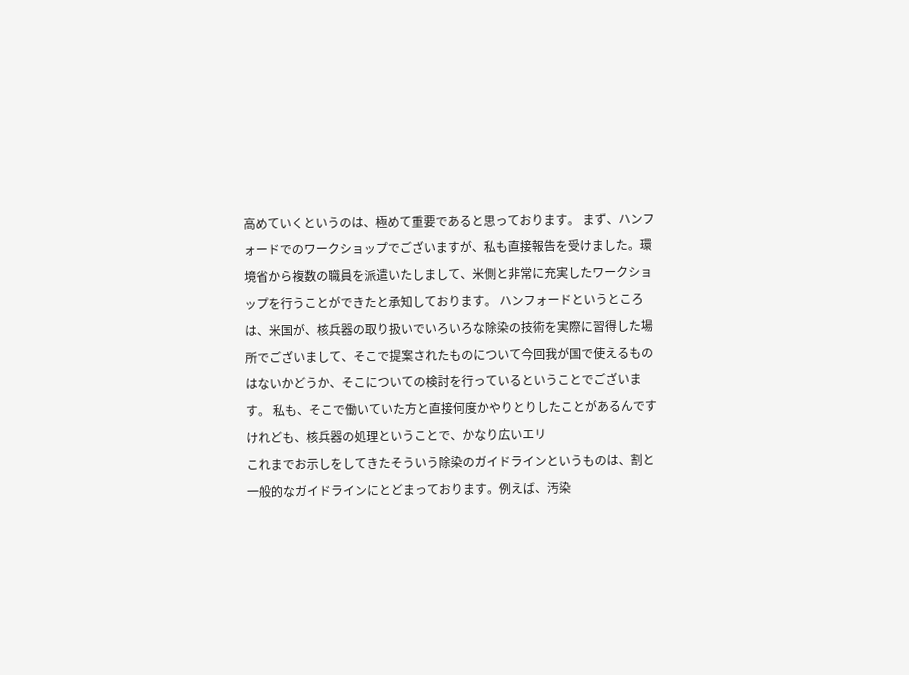高めていくというのは、極めて重要であると思っております。 まず、ハンフォードでのワークショップでございますが、私も直接報告を受けました。環境省から複数の職員を派遣いたしまして、米側と非常に充実したワークショップを行うことができたと承知しております。 ハンフォードというところは、米国が、核兵器の取り扱いでいろいろな除染の技術を実際に習得した場所でございまして、そこで提案されたものについて今回我が国で使えるものはないかどうか、そこについての検討を行っているということでございます。 私も、そこで働いていた方と直接何度かやりとりしたことがあるんですけれども、核兵器の処理ということで、かなり広いエリ
これまでお示しをしてきたそういう除染のガイドラインというものは、割と一般的なガイドラインにとどまっております。例えば、汚染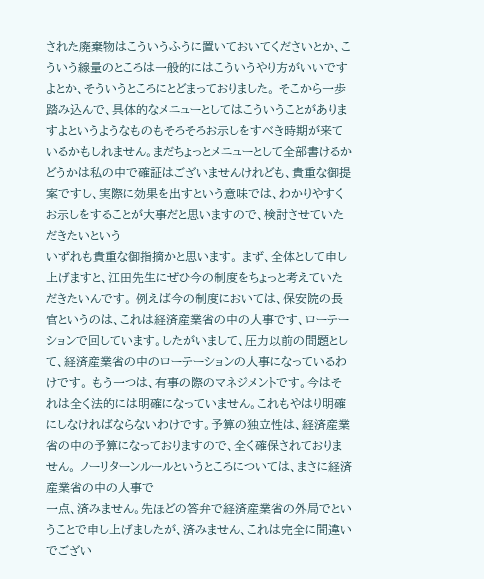された廃棄物はこういうふうに置いておいてくださいとか、こういう線量のところは一般的にはこういうやり方がいいですよとか、そういうところにとどまっておりました。 そこから一歩踏み込んで、具体的なメニューとしてはこういうことがありますよというようなものもそろそろお示しをすべき時期が来ているかもしれません。まだちょっとメニューとして全部書けるかどうかは私の中で確証はございませんけれども、貴重な御提案ですし、実際に効果を出すという意味では、わかりやすくお示しをすることが大事だと思いますので、検討させていただきたいという
いずれも貴重な御指摘かと思います。 まず、全体として申し上げますと、江田先生にぜひ今の制度をちょっと考えていただきたいんです。 例えば今の制度においては、保安院の長官というのは、これは経済産業省の中の人事です、ローテーションで回しています。したがいまして、圧力以前の問題として、経済産業省の中のローテーションの人事になっているわけです。 もう一つは、有事の際のマネジメントです。今はそれは全く法的には明確になっていません。これもやはり明確にしなければならないわけです。予算の独立性は、経済産業省の中の予算になっておりますので、全く確保されておりません。 ノーリターンルールというところについては、まさに経済産業省の中の人事で
一点、済みません。先ほどの答弁で経済産業省の外局でということで申し上げましたが、済みません、これは完全に間違いでござい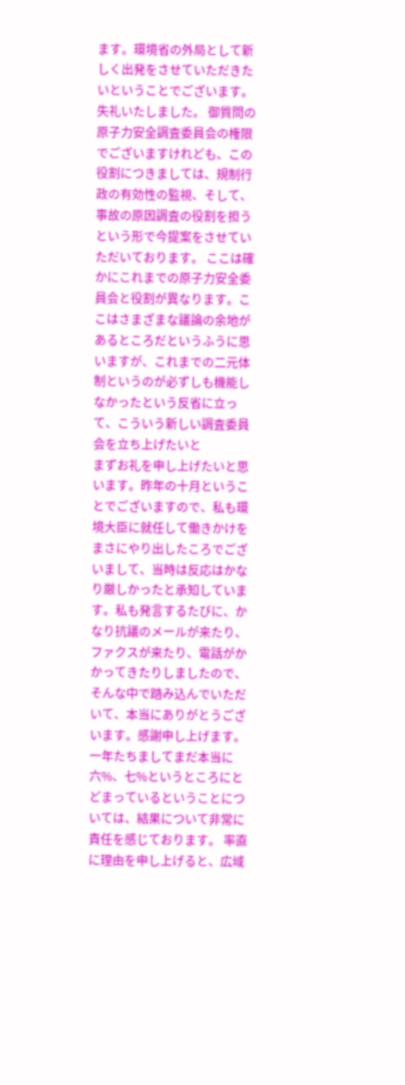ます。環境省の外局として新しく出発をさせていただきたいということでございます。失礼いたしました。 御質問の原子力安全調査委員会の権限でございますけれども、この役割につきましては、規制行政の有効性の監視、そして、事故の原因調査の役割を担うという形で今提案をさせていただいております。 ここは確かにこれまでの原子力安全委員会と役割が異なります。ここはさまざまな議論の余地があるところだというふうに思いますが、これまでの二元体制というのが必ずしも機能しなかったという反省に立って、こういう新しい調査委員会を立ち上げたいと
まずお礼を申し上げたいと思います。昨年の十月ということでございますので、私も環境大臣に就任して働きかけをまさにやり出したころでございまして、当時は反応はかなり厳しかったと承知しています。私も発言するたびに、かなり抗議のメールが来たり、ファクスが来たり、電話がかかってきたりしましたので、そんな中で踏み込んでいただいて、本当にありがとうございます。感謝申し上げます。 一年たちましてまだ本当に六%、七%というところにとどまっているということについては、結果について非常に責任を感じております。 率直に理由を申し上げると、広域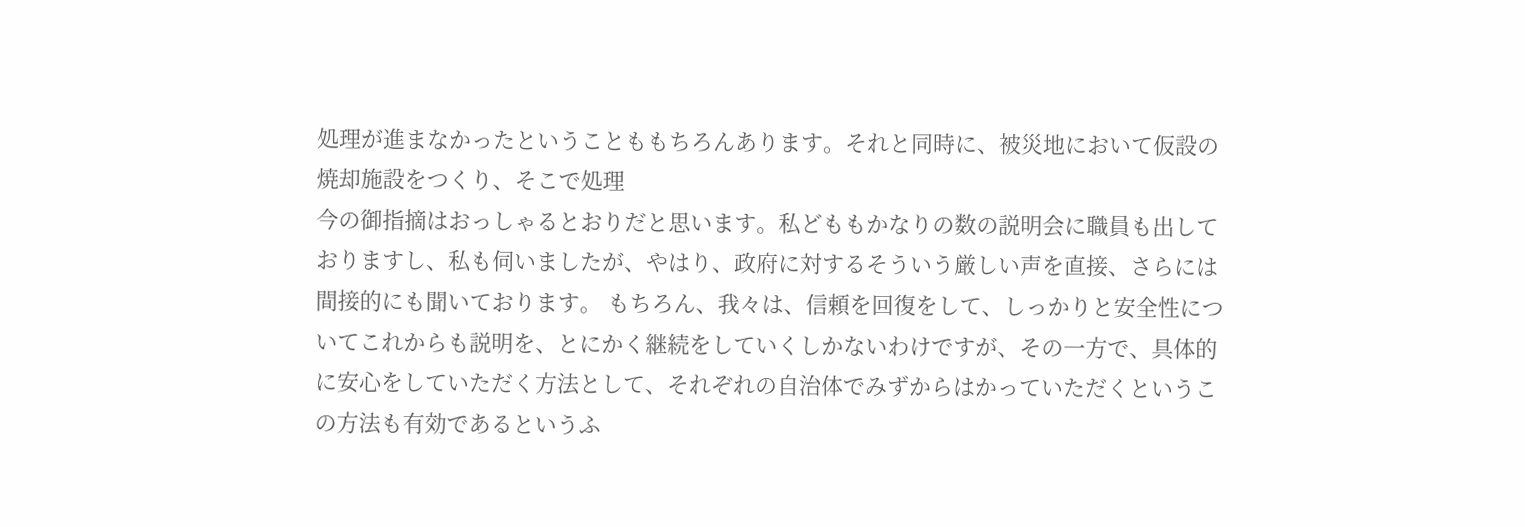処理が進まなかったということももちろんあります。それと同時に、被災地において仮設の焼却施設をつくり、そこで処理
今の御指摘はおっしゃるとおりだと思います。私どももかなりの数の説明会に職員も出しておりますし、私も伺いましたが、やはり、政府に対するそういう厳しい声を直接、さらには間接的にも聞いております。 もちろん、我々は、信頼を回復をして、しっかりと安全性についてこれからも説明を、とにかく継続をしていくしかないわけですが、その一方で、具体的に安心をしていただく方法として、それぞれの自治体でみずからはかっていただくというこの方法も有効であるというふ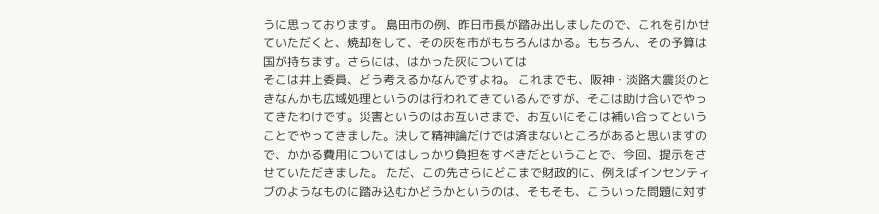うに思っております。 島田市の例、昨日市長が踏み出しましたので、これを引かせていただくと、焼却をして、その灰を市がもちろんはかる。もちろん、その予算は国が持ちます。さらには、はかった灰については
そこは井上委員、どう考えるかなんですよね。 これまでも、阪神・淡路大震災のときなんかも広域処理というのは行われてきているんですが、そこは助け合いでやってきたわけです。災害というのはお互いさまで、お互いにそこは補い合ってということでやってきました。決して精神論だけでは済まないところがあると思いますので、かかる費用についてはしっかり負担をすべきだということで、今回、提示をさせていただきました。 ただ、この先さらにどこまで財政的に、例えばインセンティブのようなものに踏み込むかどうかというのは、そもそも、こういった問題に対す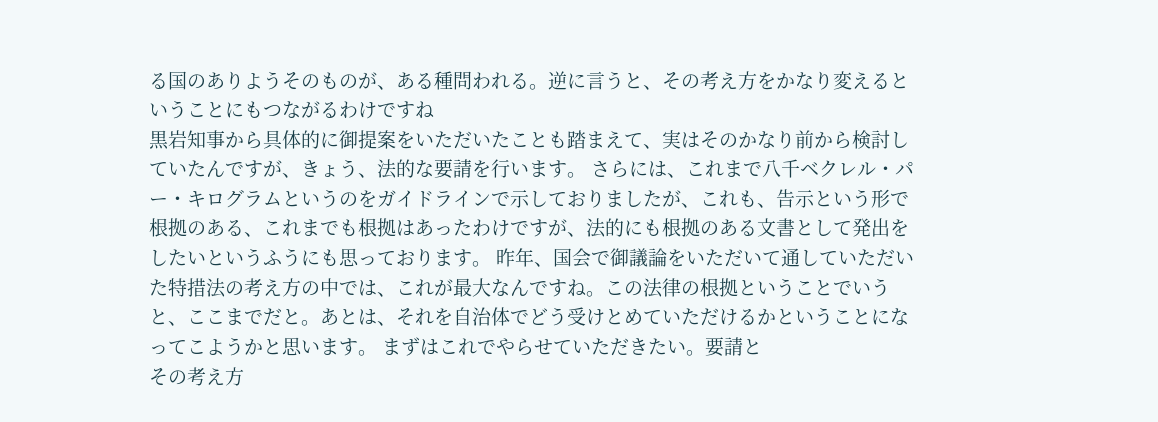る国のありようそのものが、ある種問われる。逆に言うと、その考え方をかなり変えるということにもつながるわけですね
黒岩知事から具体的に御提案をいただいたことも踏まえて、実はそのかなり前から検討していたんですが、きょう、法的な要請を行います。 さらには、これまで八千ベクレル・パー・キログラムというのをガイドラインで示しておりましたが、これも、告示という形で根拠のある、これまでも根拠はあったわけですが、法的にも根拠のある文書として発出をしたいというふうにも思っております。 昨年、国会で御議論をいただいて通していただいた特措法の考え方の中では、これが最大なんですね。この法律の根拠ということでいうと、ここまでだと。あとは、それを自治体でどう受けとめていただけるかということになってこようかと思います。 まずはこれでやらせていただきたい。要請と
その考え方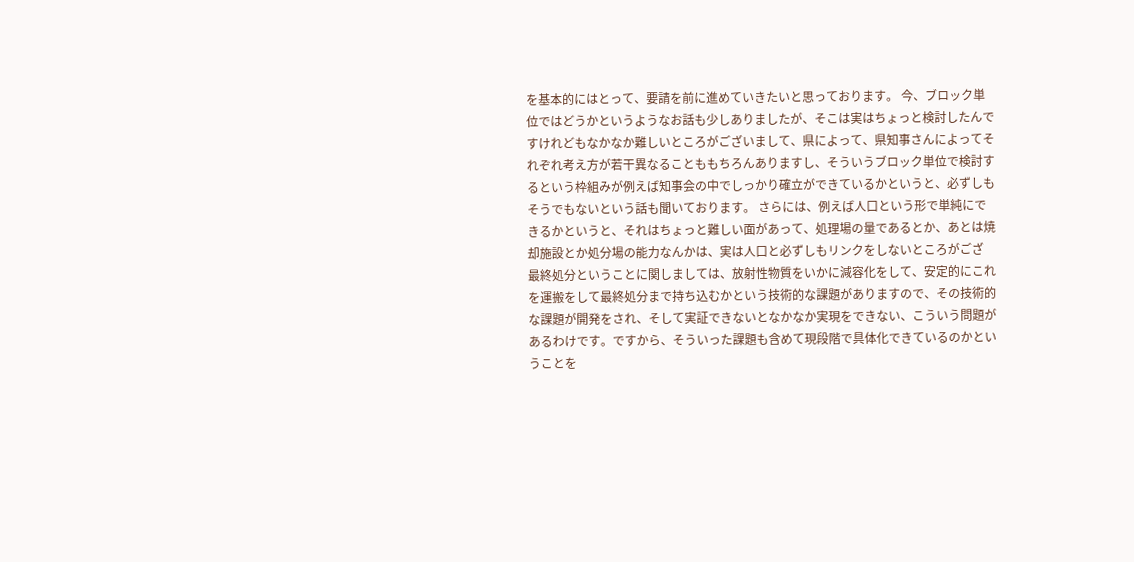を基本的にはとって、要請を前に進めていきたいと思っております。 今、ブロック単位ではどうかというようなお話も少しありましたが、そこは実はちょっと検討したんですけれどもなかなか難しいところがございまして、県によって、県知事さんによってそれぞれ考え方が若干異なることももちろんありますし、そういうブロック単位で検討するという枠組みが例えば知事会の中でしっかり確立ができているかというと、必ずしもそうでもないという話も聞いております。 さらには、例えば人口という形で単純にできるかというと、それはちょっと難しい面があって、処理場の量であるとか、あとは焼却施設とか処分場の能力なんかは、実は人口と必ずしもリンクをしないところがござ
最終処分ということに関しましては、放射性物質をいかに減容化をして、安定的にこれを運搬をして最終処分まで持ち込むかという技術的な課題がありますので、その技術的な課題が開発をされ、そして実証できないとなかなか実現をできない、こういう問題があるわけです。ですから、そういった課題も含めて現段階で具体化できているのかということを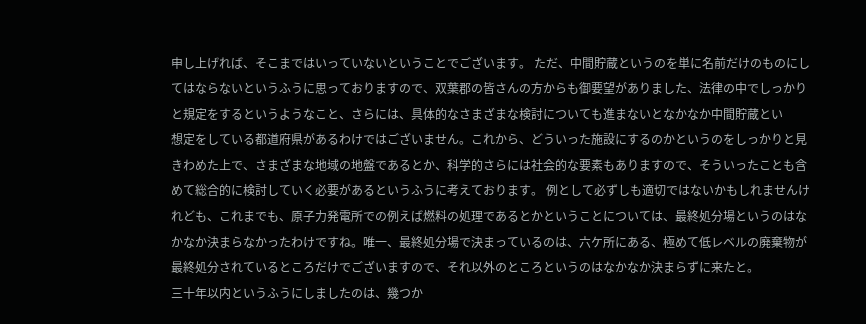申し上げれば、そこまではいっていないということでございます。 ただ、中間貯蔵というのを単に名前だけのものにしてはならないというふうに思っておりますので、双葉郡の皆さんの方からも御要望がありました、法律の中でしっかりと規定をするというようなこと、さらには、具体的なさまざまな検討についても進まないとなかなか中間貯蔵とい
想定をしている都道府県があるわけではございません。これから、どういった施設にするのかというのをしっかりと見きわめた上で、さまざまな地域の地盤であるとか、科学的さらには社会的な要素もありますので、そういったことも含めて総合的に検討していく必要があるというふうに考えております。 例として必ずしも適切ではないかもしれませんけれども、これまでも、原子力発電所での例えば燃料の処理であるとかということについては、最終処分場というのはなかなか決まらなかったわけですね。唯一、最終処分場で決まっているのは、六ケ所にある、極めて低レベルの廃棄物が最終処分されているところだけでございますので、それ以外のところというのはなかなか決まらずに来たと。
三十年以内というふうにしましたのは、幾つか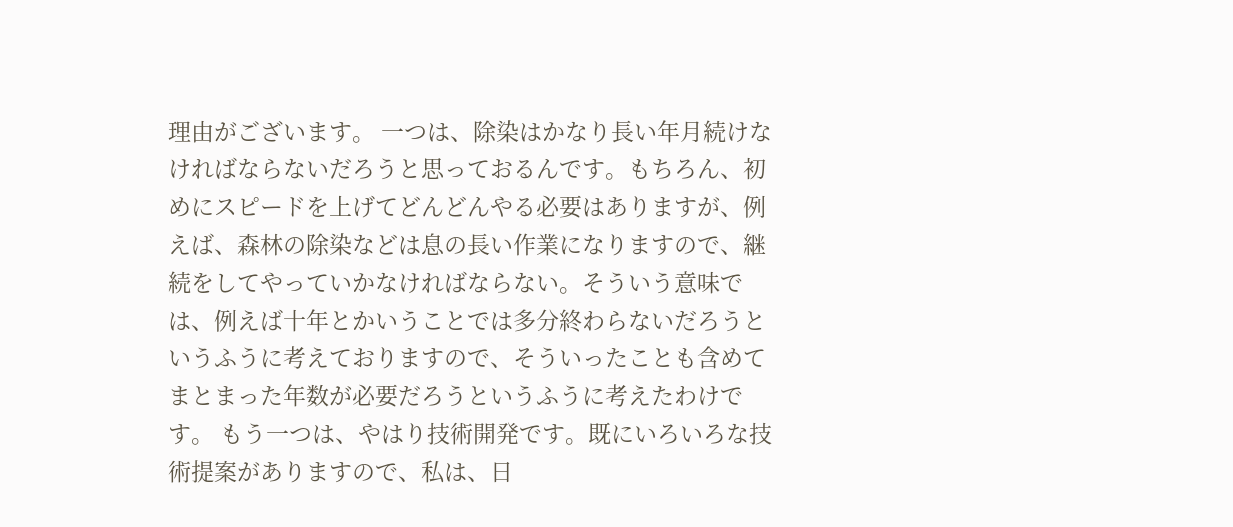理由がございます。 一つは、除染はかなり長い年月続けなければならないだろうと思っておるんです。もちろん、初めにスピードを上げてどんどんやる必要はありますが、例えば、森林の除染などは息の長い作業になりますので、継続をしてやっていかなければならない。そういう意味では、例えば十年とかいうことでは多分終わらないだろうというふうに考えておりますので、そういったことも含めてまとまった年数が必要だろうというふうに考えたわけです。 もう一つは、やはり技術開発です。既にいろいろな技術提案がありますので、私は、日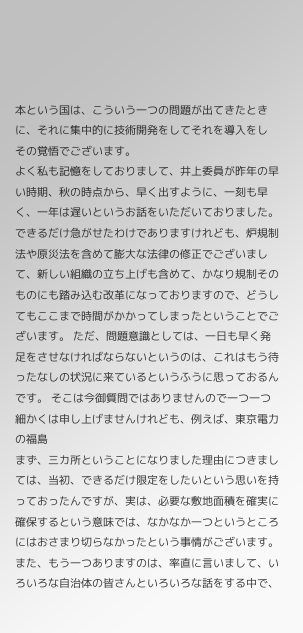本という国は、こういう一つの問題が出てきたときに、それに集中的に技術開発をしてそれを導入をし
その覚悟でございます。
よく私も記憶をしておりまして、井上委員が昨年の早い時期、秋の時点から、早く出すように、一刻も早く、一年は遅いというお話をいただいておりました。 できるだけ急がせたわけでありますけれども、炉規制法や原災法を含めて膨大な法律の修正でございまして、新しい組織の立ち上げも含めて、かなり規制そのものにも踏み込む改革になっておりますので、どうしてもここまで時間がかかってしまったということでございます。 ただ、問題意識としては、一日も早く発足をさせなければならないというのは、これはもう待ったなしの状況に来ているというふうに思っておるんです。 そこは今御質問ではありませんので一つ一つ細かくは申し上げませんけれども、例えば、東京電力の福島
まず、三カ所ということになりました理由につきましては、当初、できるだけ限定をしたいという思いを持っておったんですが、実は、必要な敷地面積を確実に確保するという意味では、なかなか一つというところにはおさまり切らなかったという事情がございます。 また、もう一つありますのは、率直に言いまして、いろいろな自治体の皆さんといろいろな話をする中で、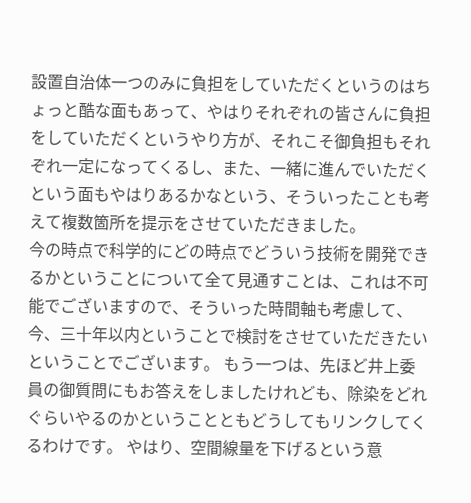設置自治体一つのみに負担をしていただくというのはちょっと酷な面もあって、やはりそれぞれの皆さんに負担をしていただくというやり方が、それこそ御負担もそれぞれ一定になってくるし、また、一緒に進んでいただくという面もやはりあるかなという、そういったことも考えて複数箇所を提示をさせていただきました。
今の時点で科学的にどの時点でどういう技術を開発できるかということについて全て見通すことは、これは不可能でございますので、そういった時間軸も考慮して、今、三十年以内ということで検討をさせていただきたいということでございます。 もう一つは、先ほど井上委員の御質問にもお答えをしましたけれども、除染をどれぐらいやるのかということともどうしてもリンクしてくるわけです。 やはり、空間線量を下げるという意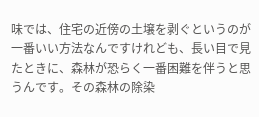味では、住宅の近傍の土壌を剥ぐというのが一番いい方法なんですけれども、長い目で見たときに、森林が恐らく一番困難を伴うと思うんです。その森林の除染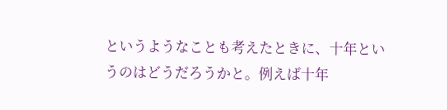というようなことも考えたときに、十年というのはどうだろうかと。例えば十年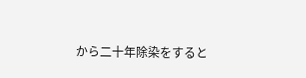から二十年除染をすると